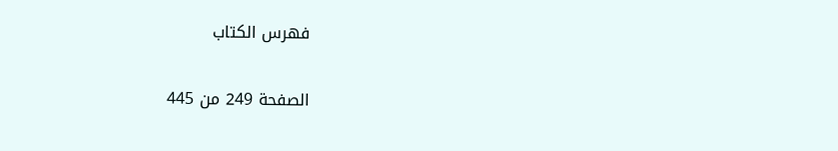فهرس الكتاب

الصفحة 249 من 445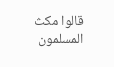قالوا مكث المسلمون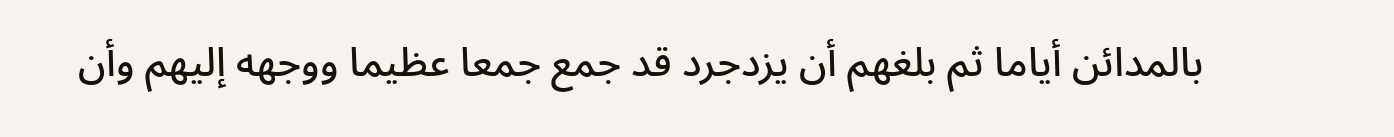بالمدائن أياما ثم بلغهم أن يزدجرد قد جمع جمعا عظيما ووجهه إليهم وأن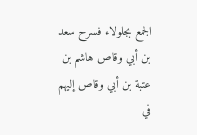الجمع بجلولاء فسرح سعد بن أبي وقاص هاشم بن عتبة بن أبي وقاص إليهم في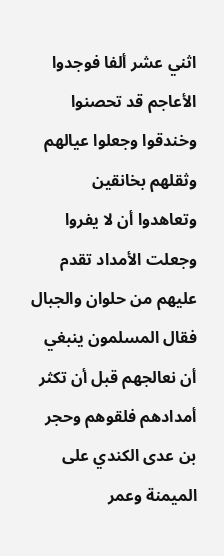اثني عشر ألفا فوجدوا الأعاجم قد تحصنوا وخندقوا وجعلوا عيالهم وثقلهم بخانقين وتعاهدوا أن لا يفروا وجعلت الأمداد تقدم عليهم من حلوان والجبال فقال المسلمون ينبغي أن نعالجهم قبل أن تكثر أمدادهم فلقوهم وحجر بن عدى الكندي على الميمنة وعمر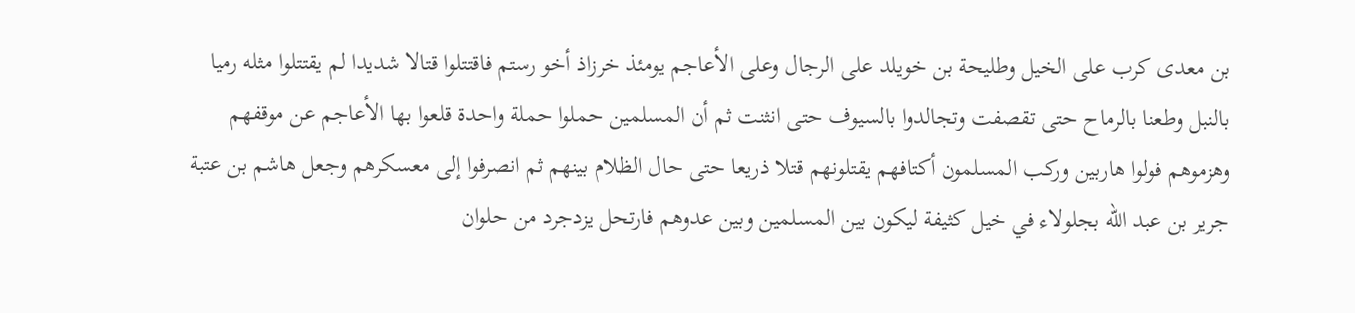بن معدى كرب على الخيل وطليحة بن خويلد على الرجال وعلى الأعاجم يومئذ خرزاذ أخو رستم فاقتتلوا قتالا شديدا لم يقتتلوا مثله رميا بالنبل وطعنا بالرماح حتى تقصفت وتجالدوا بالسيوف حتى انثنت ثم أن المسلمين حملوا حملة واحدة قلعوا بها الأعاجم عن موقفهم وهزموهم فولوا هاربين وركب المسلمون أكتافهم يقتلونهم قتلا ذريعا حتى حال الظلام بينهم ثم انصرفوا إلى معسكرهم وجعل هاشم بن عتبة جرير بن عبد الله بجلولاء في خيل كثيفة ليكون بين المسلمين وبين عدوهم فارتحل يزدجرد من حلوان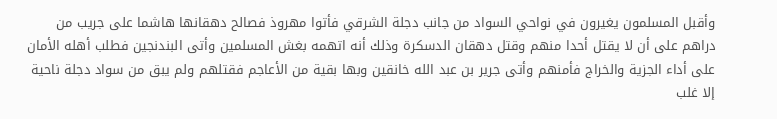وأقبل المسلمون يغيرون في نواحي السواد من جانب دجلة الشرقي فأتوا مهروذ فصالح دهقانها هاشما على جريب من دراهم على أن لا يقتل أحدا منهم وقتل دهقان الدسكرة وذلك أنه اتهمه بغش المسلمين وأتى البندنجين فطلب أهله الأمان على أداء الجزية والخراج فأمنهم وأتى جرير بن عبد الله خانقين وبها بقية من الأعاجم فقتلهم ولم يبق من سواد دجلة ناحية إلا غلب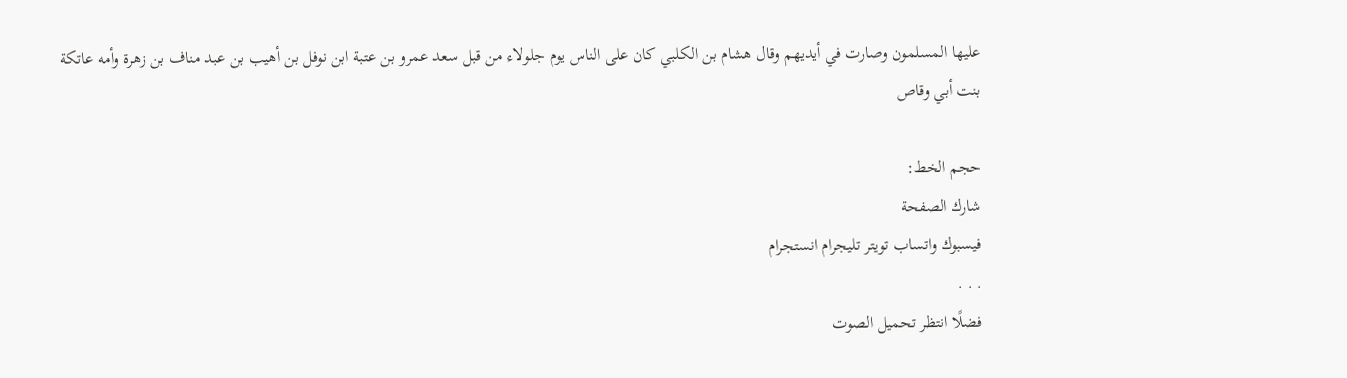عليها المسلمون وصارت في أيديهم وقال هشام بن الكلبي كان على الناس يوم جلولاء من قبل سعد عمرو بن عتبة ابن نوفل بن أهيب بن عبد مناف بن زهرة وأمه عاتكة بنت أبي وقاص

حجم الخط:
شارك الصفحة
فيسبوك واتساب تويتر تليجرام انستجرام
. . .
فضلًا انتظر تحميل الصوت